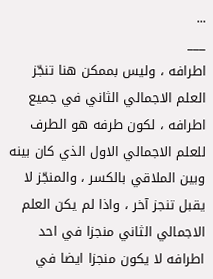...
___
اطرافه ، وليس بممكن هنا تنجّز العلم الاجمالي الثاني في جميع اطرافه ، لكون طرفه هو الطرف للعلم الاجمالي الاول الذي كان بينه وبين الملاقي بالكسر ، والمنجّز لا يقبل تنجز آخر ، واذا لم يكن العلم الاجمالي الثاني منجزا في احد اطرافه لا يكون منجزا ايضا في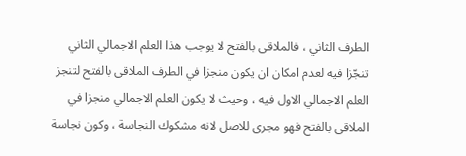الطرف الثاني ، فالملاقى بالفتح لا يوجب هذا العلم الاجمالي الثاني تنجّزا فيه لعدم امكان ان يكون منجزا في الطرف الملاقى بالفتح لتنجز العلم الاجمالي الاول فيه ، وحيث لا يكون العلم الاجمالي منجزا في الملاقى بالفتح فهو مجرى للاصل لانه مشكوك النجاسة ، وكون نجاسة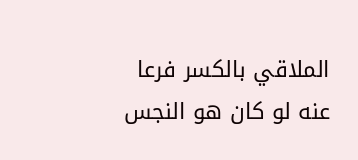الملاقي بالكسر فرعا عنه لو كان هو النجس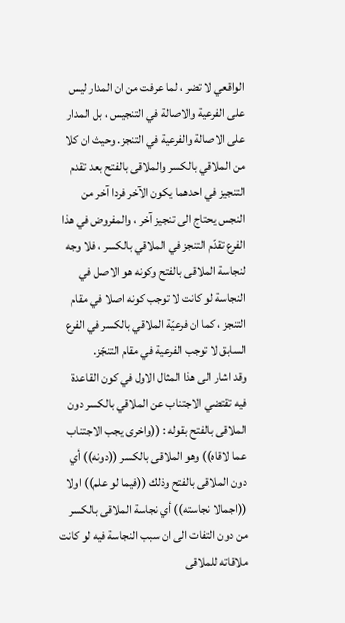الواقعي لا تضر ، لما عرفت من ان المدار ليس على الفرعية والاصالة في التنجيس ، بل المدار على الاصالة والفرعية في التنجز. وحيث ان كلا من الملاقي بالكسر والملاقى بالفتح بعد تقدم التنجيز في احدهما يكون الآخر فردا آخر من النجس يحتاج الى تنجيز آخر ، والمفروض في هذا الفرع تقدّم التنجز في الملاقي بالكسر ، فلا وجه لنجاسة الملاقى بالفتح وكونه هو الاصل في النجاسة لو كانت لا توجب كونه اصلا في مقام التنجز ، كما ان فرعيّة الملاقي بالكسر في الفرع السابق لا توجب الفرعية في مقام التنجّز.
وقد اشار الى هذا المثال الاول في كون القاعدة فيه تقتضي الاجتناب عن الملاقي بالكسر دون الملاقى بالفتح بقوله : ((واخرى يجب الاجتناب عما لاقاه)) وهو الملاقى بالكسر ((دونه)) أي دون الملاقى بالفتح وذلك ((فيما لو علم)) اولا ((اجمالا نجاسته)) أي نجاسة الملاقى بالكسر من دون التفات الى ان سبب النجاسة فيه لو كانت ملاقاته للملاقى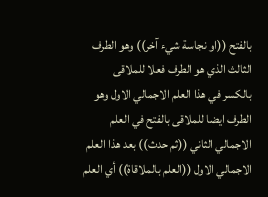بالفتح ((او نجاسة شيء آخر)) وهو الطرف الثالث الذي هو الطرف فعلا للملاقى بالكسر في هذا العلم الاجمالي الاول وهو الطرف ايضا للملاقى بالفتح في العلم الاجمالي الثاني ((ثم حدث)) بعد هذا العلم الاجمالي الاول ((العلم بالملاقاة)) أي العلم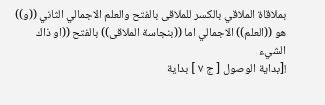بملاقاة الملاقي بالكسر للملاقى بالفتح والعلم الاجمالي الثاني ((و)) هو ((العلم)) الاجمالي اما ((بنجاسة الملاقى)) بالفتح ((او ذاك الشيء
![بداية الوصول [ ج ٧ ] بداية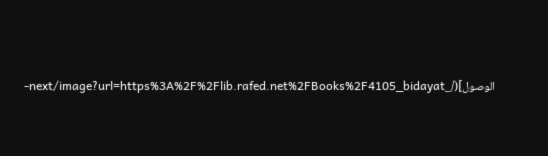الوصول](/_next/image?url=https%3A%2F%2Flib.rafed.net%2FBooks%2F4105_bidayat-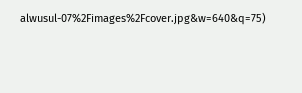alwusul-07%2Fimages%2Fcover.jpg&w=640&q=75)